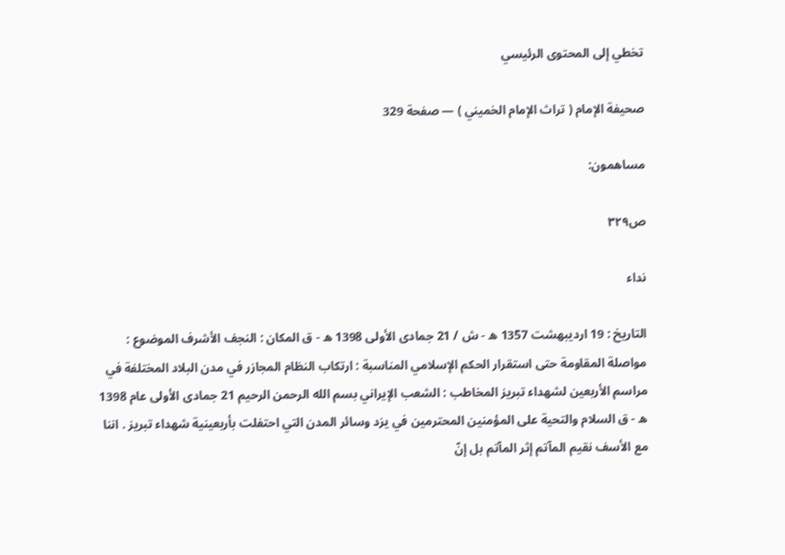تخطي إلى المحتوى الرئيسي

صحيفة الإمام ( تراث الإمام الخميني ) — صفحة 329

مساهمون:

ص٣٢٩

نداء

التاريخ : 19 ارديبهشت 1357 ه - ش / 21 جمادى الأولى 1398 ه - ق المكان : النجف الأشرف الموضوع : مواصلة المقاومة حتى استقرار الحكم الإسلامي المناسبة : ارتكاب النظام المجازر في مدن البلاد المختلفة في مراسم الأربعين لشهداء تبريز المخاطب : الشعب الإيراني بسم الله الرحمن الرحيم 21 جمادى الأولى عام 1398 ه - ق السلام والتحية على المؤمنين المحترمين في يزد وسائر المدن التي احتفلت بأربعينية شهداء تبريز . اننا مع الأسف نقيم المآتم إثر المآتم بل إنّ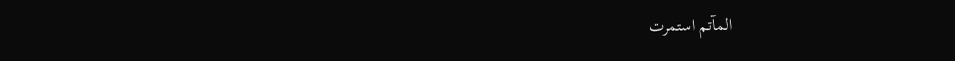المآتم استمرت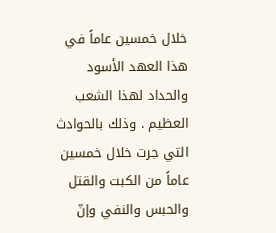خلال خمسين عاماً في هذا العهد الأسود والحداد لهذا الشعب العظيم . وذلك بالحوادث التي جرت خلال خمسين عاماً من الكبت والقتل والحبس والنفي وإنّ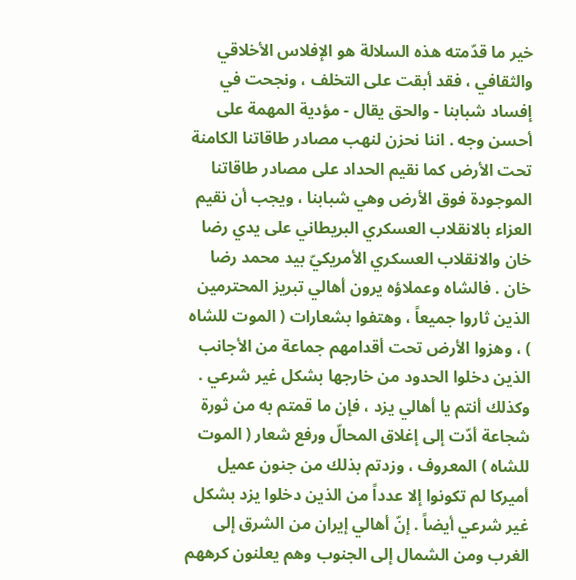خير ما قدّمته هذه السلالة هو الإفلاس الأخلاقي والثقافي ، فقد أبقت على التخلف ، ونجحت في إفساد شبابنا - والحق يقال - مؤدية المهمة على أحسن وجه . اننا نحزن لنهب مصادر طاقاتنا الكامنة تحت الأرض كما نقيم الحداد على مصادر طاقاتنا الموجودة فوق الأرض وهي شبابنا ، ويجب أن نقيم العزاء بالانقلاب العسكري البريطاني على يدي رضا خان والانقلاب العسكري الأمريكيّ بيد محمد رضا خان . فالشاه وعملاؤه يرون أهالي تبريز المحترمين الذين ثاروا جميعاً ، وهتفوا بشعارات ( الموت للشاه ) ، وهزوا الأرض تحت أقدامهم جماعة من الأجانب الذين دخلوا الحدود من خارجها بشكل غير شرعي . وكذلك أنتم يا أهالي يزد ، فإن ما قمتم به من ثورة شجاعة أدّت إلى إغلاق المحالّ ورفع شعار ( الموت للشاه ) المعروف ، وزدتم بذلك من جنون عميل أميركا لم تكونوا إلا عدداً من الذين دخلوا يزد بشكل غير شرعي أيضاً . إنّ أهالي إيران من الشرق إلى الغرب ومن الشمال إلى الجنوب وهم يعلنون كرههم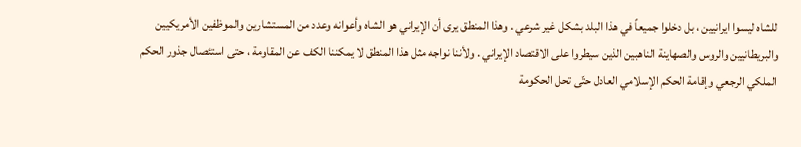للشاه ليسوا ايرانيين ، بل دخلوا جميعاً في هذا البلد بشكل غير شرعي . وهذا المنطق يرى أن الإيراني هو الشاه وأعوانه وعدد من المستشارين والموظفين الأمريكيين والبريطانيين والروس والصهاينة الناهبين الذين سيطروا على الاقتصاد الإيراني . ولأننا نواجه مثل هذا المنطق لا يمكننا الكف عن المقاومة ، حتى استئصال جذور الحكم الملكي الرجعي وإقامة الحكم الإسلامي العادل حتّى تحل الحكومة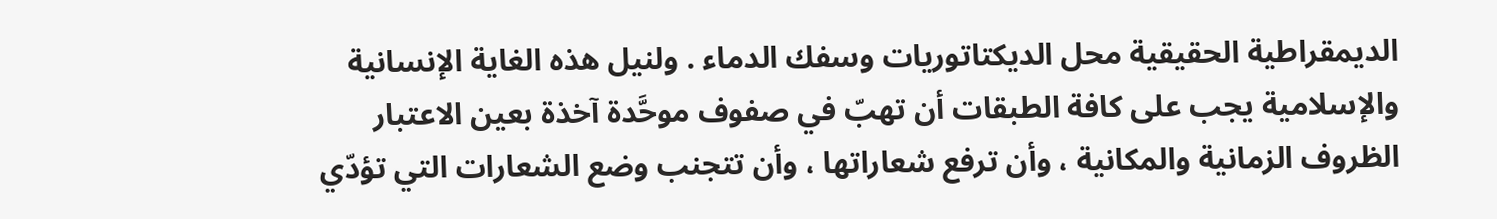الديمقراطية الحقيقية محل الديكتاتوريات وسفك الدماء . ولنيل هذه الغاية الإنسانية والإسلامية يجب على كافة الطبقات أن تهبّ في صفوف موحَّدة آخذة بعين الاعتبار الظروف الزمانية والمكانية ، وأن ترفع شعاراتها ، وأن تتجنب وضع الشعارات التي تؤدّي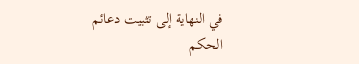في النهاية إلى تثبيت دعائم الحكم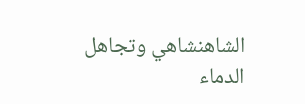الشاهنشاهي وتجاهل الدماء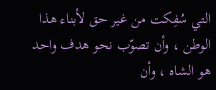التي سُفِكت من غير حق لأبناء هذا الوطن ، وأن تصوّب نحو هدف واحد هو الشاه ، وأن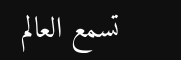تسمع العالم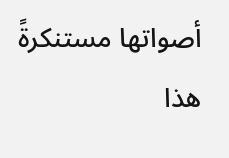أصواتها مستنكرةً هذا